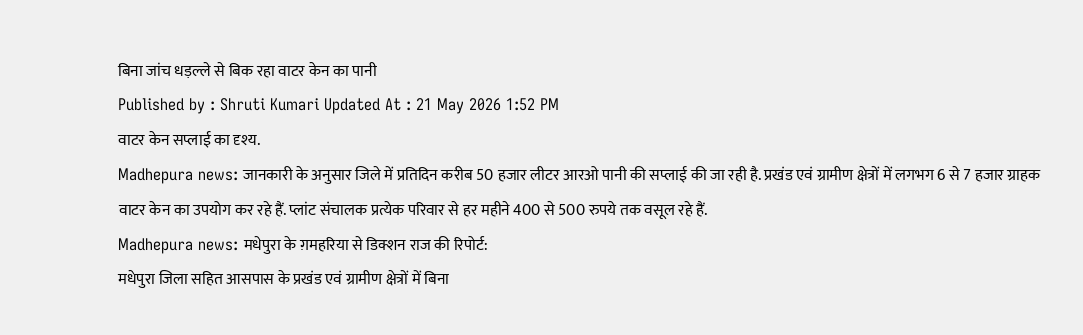बिना जांच धड़ल्ले से बिक रहा वाटर केन का पानी
Published by : Shruti Kumari Updated At : 21 May 2026 1:52 PM
वाटर केन सप्लाई का दृश्य.
Madhepura news: जानकारी के अनुसार जिले में प्रतिदिन करीब 50 हजार लीटर आरओ पानी की सप्लाई की जा रही है. प्रखंड एवं ग्रामीण क्षेत्रों में लगभग 6 से 7 हजार ग्राहक वाटर केन का उपयोग कर रहे हैं. प्लांट संचालक प्रत्येक परिवार से हर महीने 400 से 500 रुपये तक वसूल रहे हैं.
Madhepura news: मधेपुरा के ग़महरिया से डिक्शन राज की रिपोर्ट:
मधेपुरा जिला सहित आसपास के प्रखंड एवं ग्रामीण क्षेत्रों में बिना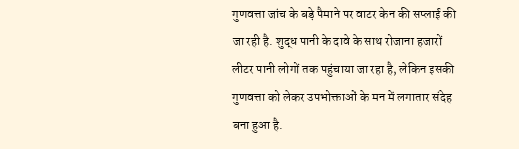गुणवत्ता जांच के बड़े पैमाने पर वाटर केन की सप्लाई की जा रही है. शुद्ध पानी के दावे के साथ रोजाना हजारों लीटर पानी लोगों तक पहुंचाया जा रहा है, लेकिन इसकी गुणवत्ता को लेकर उपभोक्ताओं के मन में लगातार संदेह बना हुआ है.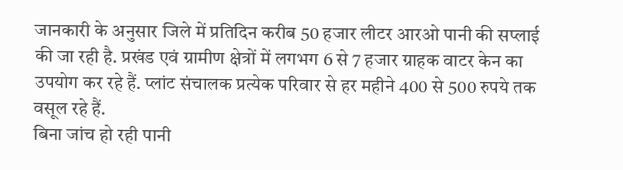जानकारी के अनुसार जिले में प्रतिदिन करीब 50 हजार लीटर आरओ पानी की सप्लाई की जा रही है. प्रखंड एवं ग्रामीण क्षेत्रों में लगभग 6 से 7 हजार ग्राहक वाटर केन का उपयोग कर रहे हैं. प्लांट संचालक प्रत्येक परिवार से हर महीने 400 से 500 रुपये तक वसूल रहे हैं.
बिना जांच हो रही पानी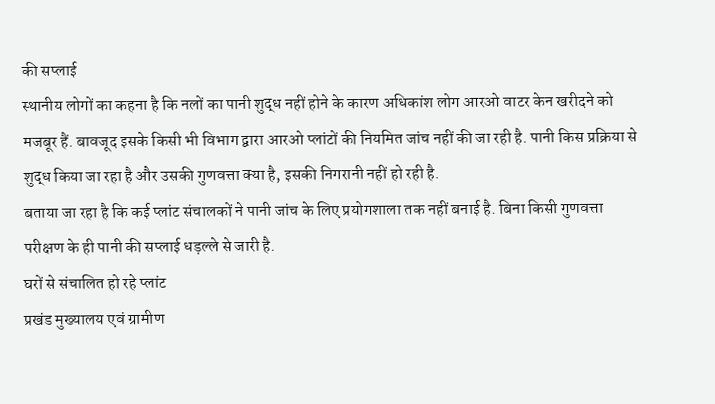की सप्लाई
स्थानीय लोगों का कहना है कि नलों का पानी शुद्ध नहीं होने के कारण अधिकांश लोग आरओ वाटर केन खरीदने को मजबूर हैं. बावजूद इसके किसी भी विभाग द्वारा आरओ प्लांटों की नियमित जांच नहीं की जा रही है. पानी किस प्रक्रिया से शुद्ध किया जा रहा है और उसकी गुणवत्ता क्या है, इसकी निगरानी नहीं हो रही है.
बताया जा रहा है कि कई प्लांट संचालकों ने पानी जांच के लिए प्रयोगशाला तक नहीं बनाई है. बिना किसी गुणवत्ता परीक्षण के ही पानी की सप्लाई धड़ल्ले से जारी है.
घरों से संचालित हो रहे प्लांट
प्रखंड मुख्यालय एवं ग्रामीण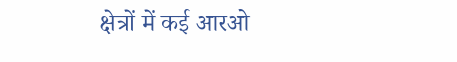क्षेत्रों में कई आरओ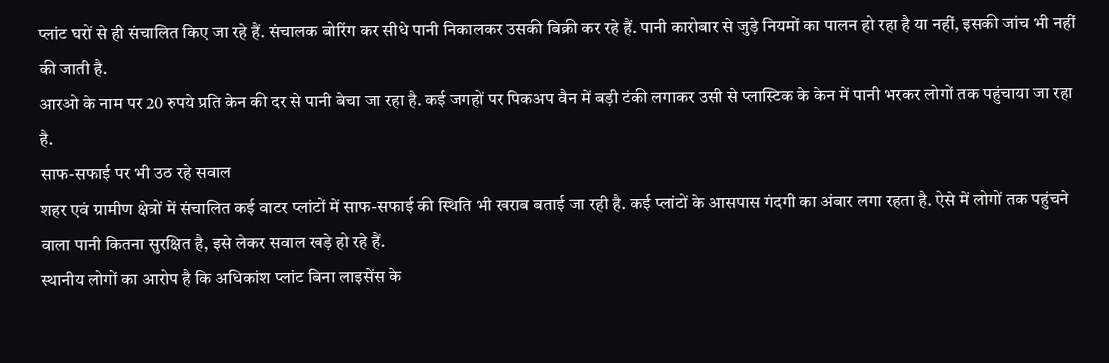प्लांट घरों से ही संचालित किए जा रहे हैं. संचालक बोरिंग कर सीधे पानी निकालकर उसकी बिक्री कर रहे हैं. पानी कारोबार से जुड़े नियमों का पालन हो रहा है या नहीं, इसकी जांच भी नहीं की जाती है.
आरओ के नाम पर 20 रुपये प्रति केन की दर से पानी बेचा जा रहा है. कई जगहों पर पिकअप वैन में बड़ी टंकी लगाकर उसी से प्लास्टिक के केन में पानी भरकर लोगों तक पहुंचाया जा रहा है.
साफ-सफाई पर भी उठ रहे सवाल
शहर एवं ग्रामीण क्षेत्रों में संचालित कई वाटर प्लांटों में साफ-सफाई की स्थिति भी खराब बताई जा रही है. कई प्लांटों के आसपास गंदगी का अंबार लगा रहता है. ऐसे में लोगों तक पहुंचने वाला पानी कितना सुरक्षित है, इसे लेकर सवाल खड़े हो रहे हैं.
स्थानीय लोगों का आरोप है कि अधिकांश प्लांट बिना लाइसेंस के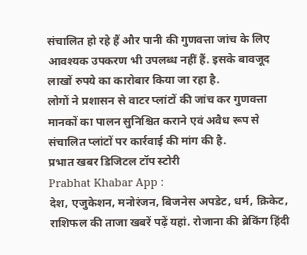संचालित हो रहे हैं और पानी की गुणवत्ता जांच के लिए आवश्यक उपकरण भी उपलब्ध नहीं हैं. इसके बावजूद लाखों रुपये का कारोबार किया जा रहा है.
लोगों ने प्रशासन से वाटर प्लांटों की जांच कर गुणवत्ता मानकों का पालन सुनिश्चित कराने एवं अवैध रूप से संचालित प्लांटों पर कार्रवाई की मांग की है.
प्रभात खबर डिजिटल टॉप स्टोरी
Prabhat Khabar App :
देश, एजुकेशन, मनोरंजन, बिजनेस अपडेट, धर्म, क्रिकेट, राशिफल की ताजा खबरें पढ़ें यहां. रोजाना की ब्रेकिंग हिंदी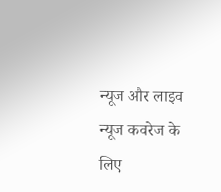न्यूज और लाइव न्यूज कवरेज के लिए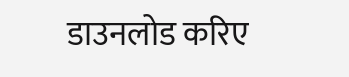डाउनलोड करिए